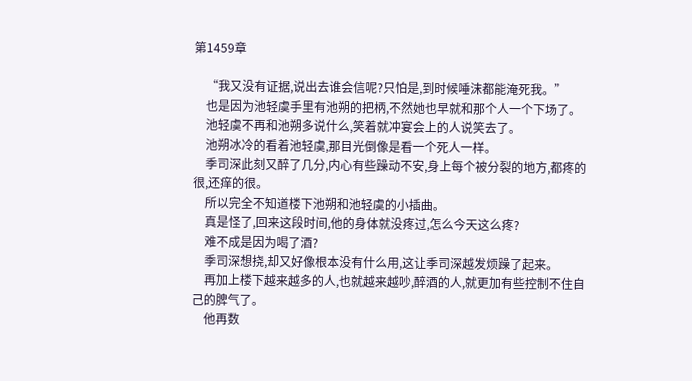第1459章

    “我又没有证据,说出去谁会信呢?只怕是,到时候唾沫都能淹死我。”
    也是因为池轻虞手里有池朔的把柄,不然她也早就和那个人一个下场了。
    池轻虞不再和池朔多说什么,笑着就冲宴会上的人说笑去了。
    池朔冰冷的看着池轻虞,那目光倒像是看一个死人一样。
    季司深此刻又醉了几分,内心有些躁动不安,身上每个被分裂的地方,都疼的很,还痒的很。
    所以完全不知道楼下池朔和池轻虞的小插曲。
    真是怪了,回来这段时间,他的身体就没疼过,怎么今天这么疼?
    难不成是因为喝了酒?
    季司深想挠,却又好像根本没有什么用,这让季司深越发烦躁了起来。
    再加上楼下越来越多的人,也就越来越吵,醉酒的人,就更加有些控制不住自己的脾气了。
    他再数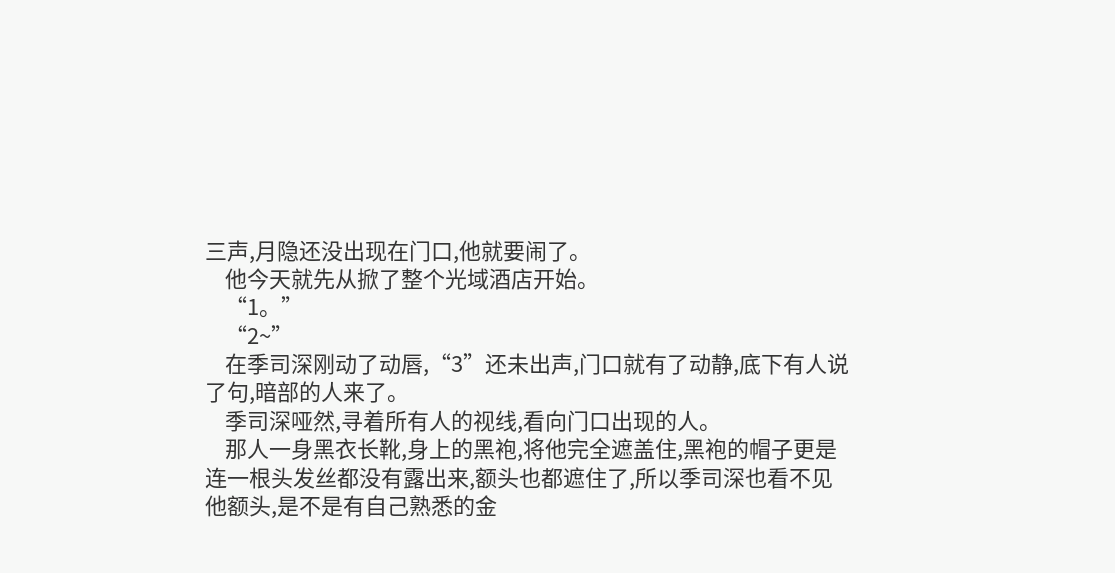三声,月隐还没出现在门口,他就要闹了。
    他今天就先从掀了整个光域酒店开始。
    “1。”
    “2~”
    在季司深刚动了动唇,“3”还未出声,门口就有了动静,底下有人说了句,暗部的人来了。
    季司深哑然,寻着所有人的视线,看向门口出现的人。
    那人一身黑衣长靴,身上的黑袍,将他完全遮盖住,黑袍的帽子更是连一根头发丝都没有露出来,额头也都遮住了,所以季司深也看不见他额头,是不是有自己熟悉的金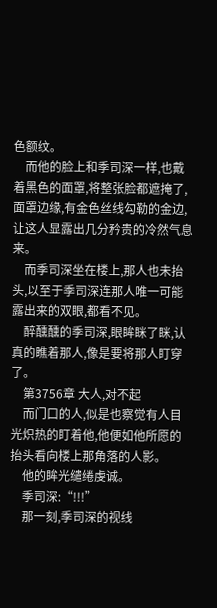色额纹。
    而他的脸上和季司深一样,也戴着黑色的面罩,将整张脸都遮掩了,面罩边缘,有金色丝线勾勒的金边,让这人显露出几分矜贵的冷然气息来。
    而季司深坐在楼上,那人也未抬头,以至于季司深连那人唯一可能露出来的双眼,都看不见。
    醉醺醺的季司深,眼眸眯了眯,认真的瞧着那人,像是要将那人盯穿了。
    第3756章 大人,对不起
    而门口的人,似是也察觉有人目光炽热的盯着他,他便如他所愿的抬头看向楼上那角落的人影。
    他的眸光缱绻虔诚。
    季司深:“!!!”
    那一刻,季司深的视线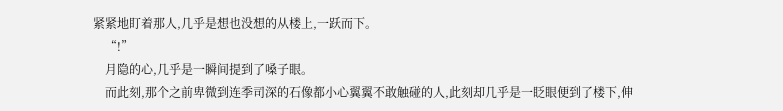紧紧地盯着那人,几乎是想也没想的从楼上,一跃而下。
    “!”
    月隐的心,几乎是一瞬间提到了嗓子眼。
    而此刻,那个之前卑微到连季司深的石像都小心翼翼不敢触碰的人,此刻却几乎是一眨眼便到了楼下,伸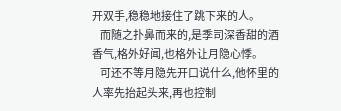开双手,稳稳地接住了跳下来的人。
    而随之扑鼻而来的,是季司深香甜的酒香气,格外好闻,也格外让月隐心悸。
    可还不等月隐先开口说什么,他怀里的人率先抬起头来,再也控制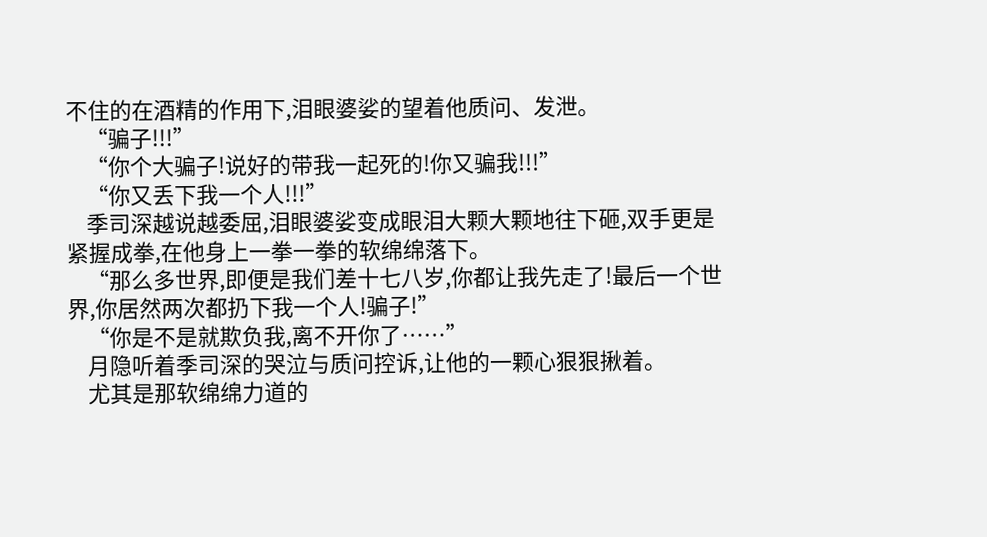不住的在酒精的作用下,泪眼婆娑的望着他质问、发泄。
    “骗子!!!”
    “你个大骗子!说好的带我一起死的!你又骗我!!!”
    “你又丢下我一个人!!!”
    季司深越说越委屈,泪眼婆娑变成眼泪大颗大颗地往下砸,双手更是紧握成拳,在他身上一拳一拳的软绵绵落下。
    “那么多世界,即便是我们差十七八岁,你都让我先走了!最后一个世界,你居然两次都扔下我一个人!骗子!”
    “你是不是就欺负我,离不开你了……”
    月隐听着季司深的哭泣与质问控诉,让他的一颗心狠狠揪着。
    尤其是那软绵绵力道的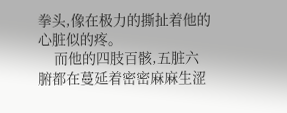拳头,像在极力的撕扯着他的心脏似的疼。
    而他的四肢百骸,五脏六腑都在蔓延着密密麻麻生涩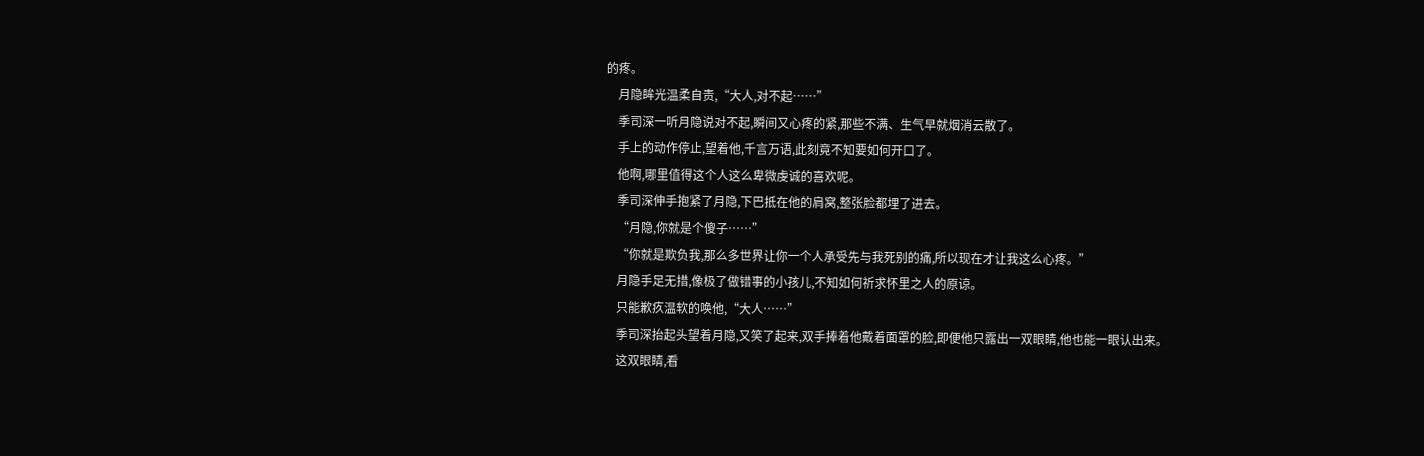的疼。
    月隐眸光温柔自责,“大人,对不起……”
    季司深一听月隐说对不起,瞬间又心疼的紧,那些不满、生气早就烟消云散了。
    手上的动作停止,望着他,千言万语,此刻竟不知要如何开口了。
    他啊,哪里值得这个人这么卑微虔诚的喜欢呢。
    季司深伸手抱紧了月隐,下巴抵在他的肩窝,整张脸都埋了进去。
    “月隐,你就是个傻子……”
    “你就是欺负我,那么多世界让你一个人承受先与我死别的痛,所以现在才让我这么心疼。”
    月隐手足无措,像极了做错事的小孩儿,不知如何祈求怀里之人的原谅。
    只能歉疚温软的唤他,“大人……”
    季司深抬起头望着月隐,又笑了起来,双手捧着他戴着面罩的脸,即便他只露出一双眼睛,他也能一眼认出来。
    这双眼睛,看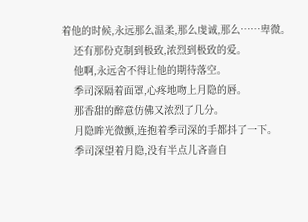着他的时候,永远那么温柔,那么虔诚,那么……卑微。
    还有那份克制到极致,浓烈到极致的爱。
    他啊,永远舍不得让他的期待落空。
    季司深隔着面罩,心疼地吻上月隐的唇。
    那香甜的醉意仿佛又浓烈了几分。
    月隐眸光微颤,连抱着季司深的手都抖了一下。
    季司深望着月隐,没有半点儿吝啬自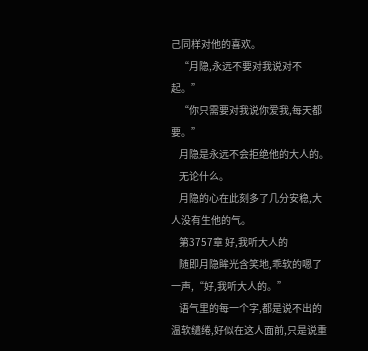己同样对他的喜欢。
    “月隐,永远不要对我说对不起。”
    “你只需要对我说你爱我,每天都要。”
    月隐是永远不会拒绝他的大人的。
    无论什么。
    月隐的心在此刻多了几分安稳,大人没有生他的气。
    第3757章 好,我听大人的
    随即月隐眸光含笑地,乖软的嗯了一声,“好,我听大人的。”
    语气里的每一个字,都是说不出的温软缱绻,好似在这人面前,只是说重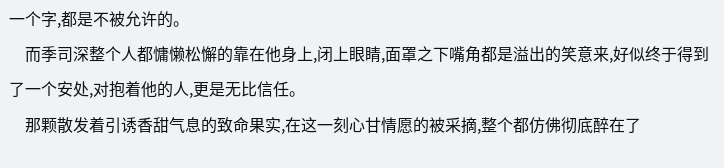一个字,都是不被允许的。
    而季司深整个人都慵懒松懈的靠在他身上,闭上眼睛,面罩之下嘴角都是溢出的笑意来,好似终于得到了一个安处,对抱着他的人,更是无比信任。
    那颗散发着引诱香甜气息的致命果实,在这一刻心甘情愿的被采摘,整个都仿佛彻底醉在了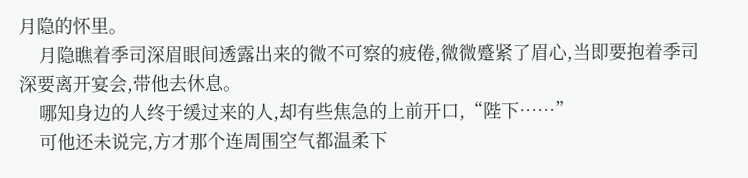月隐的怀里。
    月隐瞧着季司深眉眼间透露出来的微不可察的疲倦,微微蹙紧了眉心,当即要抱着季司深要离开宴会,带他去休息。
    哪知身边的人终于缓过来的人,却有些焦急的上前开口,“陛下……”
    可他还未说完,方才那个连周围空气都温柔下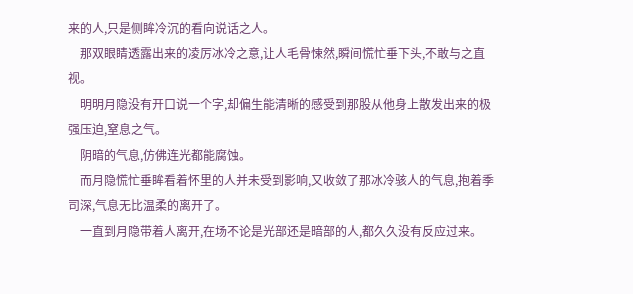来的人,只是侧眸冷沉的看向说话之人。
    那双眼睛透露出来的凌厉冰冷之意,让人毛骨悚然,瞬间慌忙垂下头,不敢与之直视。
    明明月隐没有开口说一个字,却偏生能清晰的感受到那股从他身上散发出来的极强压迫,窒息之气。
    阴暗的气息,仿佛连光都能腐蚀。
    而月隐慌忙垂眸看着怀里的人并未受到影响,又收敛了那冰冷骇人的气息,抱着季司深,气息无比温柔的离开了。
    一直到月隐带着人离开,在场不论是光部还是暗部的人,都久久没有反应过来。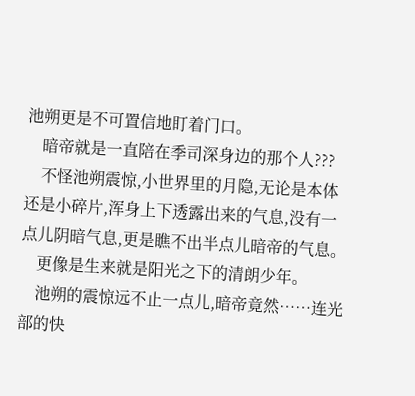池朔更是不可置信地盯着门口。
    暗帝就是一直陪在季司深身边的那个人???
    不怪池朔震惊,小世界里的月隐,无论是本体还是小碎片,浑身上下透露出来的气息,没有一点儿阴暗气息,更是瞧不出半点儿暗帝的气息。
    更像是生来就是阳光之下的清朗少年。
    池朔的震惊远不止一点儿,暗帝竟然……连光部的快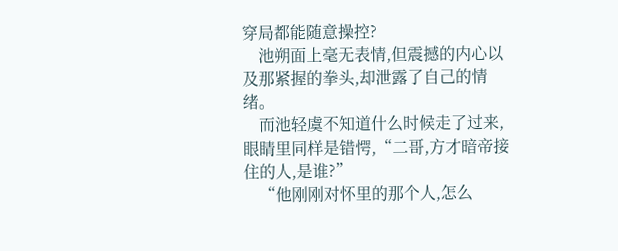穿局都能随意操控?
    池朔面上毫无表情,但震撼的内心以及那紧握的拳头,却泄露了自己的情绪。
    而池轻虞不知道什么时候走了过来,眼睛里同样是错愕,“二哥,方才暗帝接住的人,是谁?”
    “他刚刚对怀里的那个人,怎么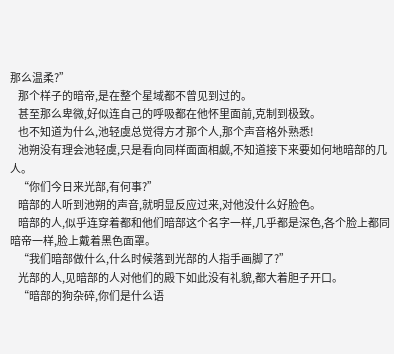那么温柔?”
    那个样子的暗帝,是在整个星域都不曾见到过的。
    甚至那么卑微,好似连自己的呼吸都在他怀里面前,克制到极致。
    也不知道为什么,池轻虞总觉得方才那个人,那个声音格外熟悉!
    池朔没有理会池轻虞,只是看向同样面面相觑,不知道接下来要如何地暗部的几人。
    “你们今日来光部,有何事?”
    暗部的人听到池朔的声音,就明显反应过来,对他没什么好脸色。
    暗部的人,似乎连穿着都和他们暗部这个名字一样,几乎都是深色,各个脸上都同暗帝一样,脸上戴着黑色面罩。
    “我们暗部做什么,什么时候落到光部的人指手画脚了?”
    光部的人,见暗部的人对他们的殿下如此没有礼貌,都大着胆子开口。
    “暗部的狗杂碎,你们是什么语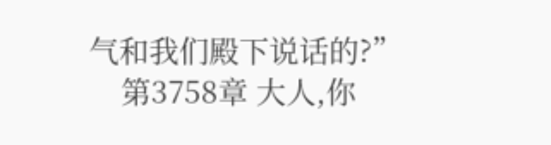气和我们殿下说话的?”
    第3758章 大人,你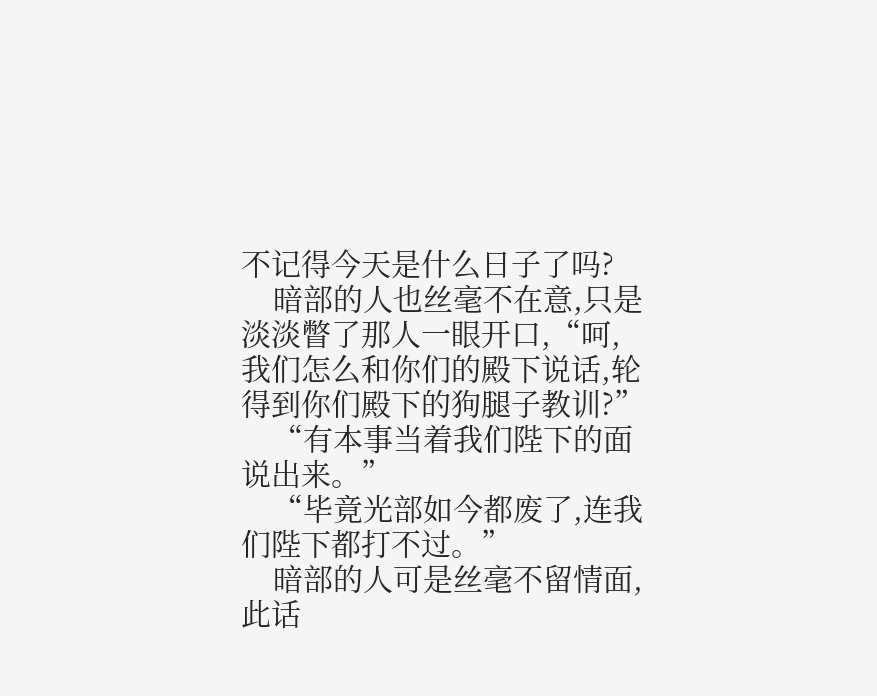不记得今天是什么日子了吗?
    暗部的人也丝毫不在意,只是淡淡瞥了那人一眼开口,“呵,我们怎么和你们的殿下说话,轮得到你们殿下的狗腿子教训?”
    “有本事当着我们陛下的面说出来。”
    “毕竟光部如今都废了,连我们陛下都打不过。”
    暗部的人可是丝毫不留情面,此话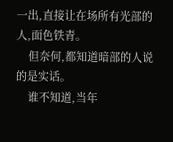一出,直接让在场所有光部的人,面色铁青。
    但奈何,都知道暗部的人说的是实话。
    谁不知道,当年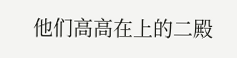他们高高在上的二殿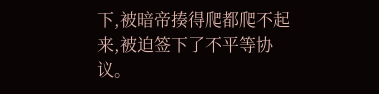下,被暗帝揍得爬都爬不起来,被迫签下了不平等协议。